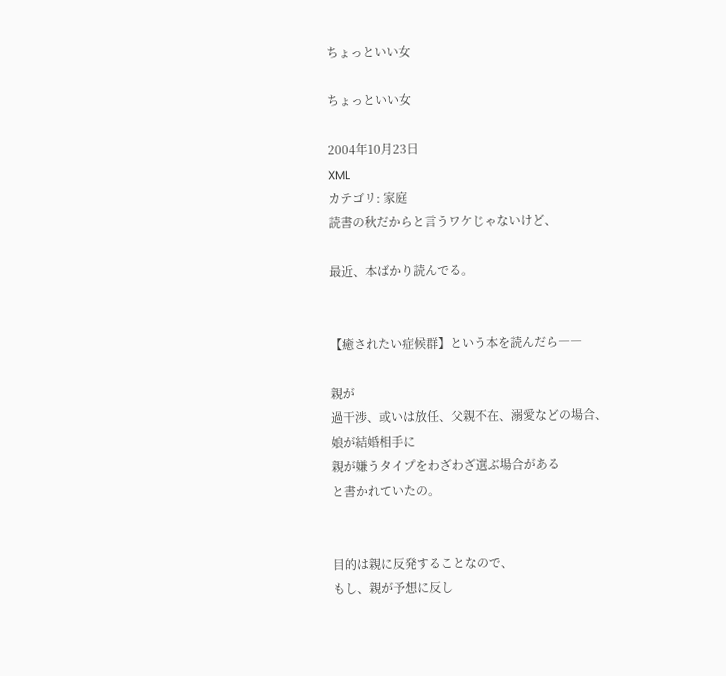ちょっといい女

ちょっといい女

2004年10月23日
XML
カテゴリ: 家庭
読書の秋だからと言うワケじゃないけど、

最近、本ばかり読んでる。


【癒されたい症候群】という本を読んだら――

親が
過干渉、或いは放任、父親不在、溺愛などの場合、
娘が結婚相手に
親が嫌うタイプをわざわざ選ぶ場合がある
と書かれていたの。


目的は親に反発することなので、
もし、親が予想に反し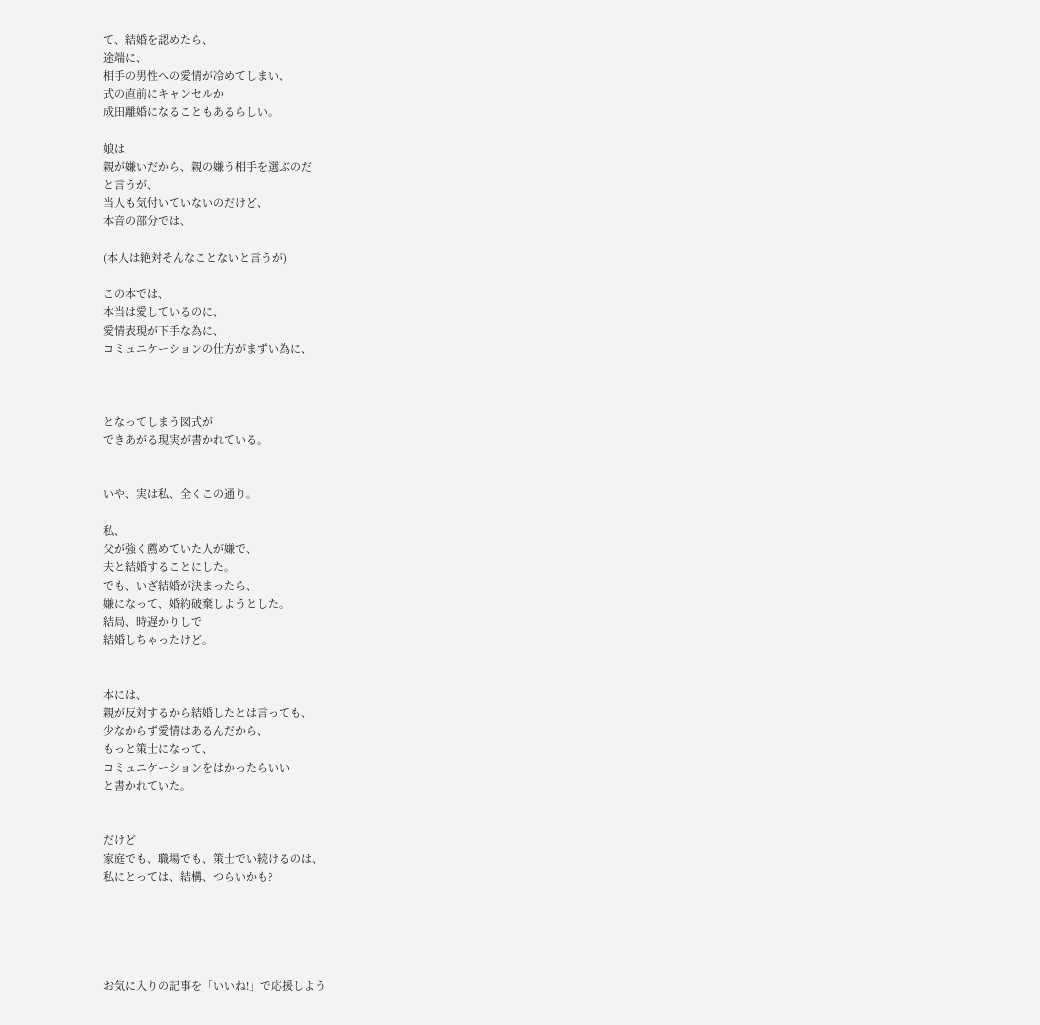て、結婚を認めたら、
途端に、
相手の男性への愛情が冷めてしまい、
式の直前にキャンセルか
成田離婚になることもあるらしい。

娘は
親が嫌いだから、親の嫌う相手を選ぶのだ
と言うが、
当人も気付いていないのだけど、
本音の部分では、

(本人は絶対そんなことないと言うが)

この本では、
本当は愛しているのに、
愛情表現が下手な為に、
コミュニケーションの仕方がまずい為に、



となってしまう図式が
できあがる現実が書かれている。


いや、実は私、全くこの通り。

私、
父が強く薦めていた人が嫌で、
夫と結婚することにした。
でも、いざ結婚が決まったら、
嫌になって、婚約破棄しようとした。
結局、時遅かりしで
結婚しちゃったけど。


本には、
親が反対するから結婚したとは言っても、
少なからず愛情はあるんだから、
もっと策士になって、
コミュニケーションをはかったらいい
と書かれていた。


だけど
家庭でも、職場でも、策士でい続けるのは、
私にとっては、結構、つらいかも?





お気に入りの記事を「いいね!」で応援しよう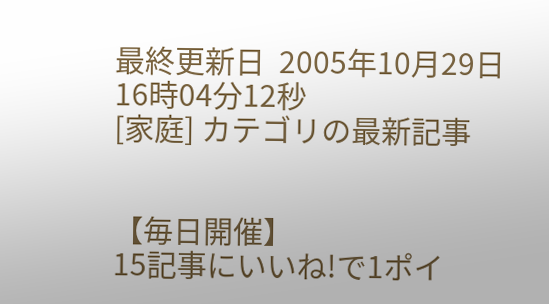最終更新日  2005年10月29日 16時04分12秒
[家庭] カテゴリの最新記事


【毎日開催】
15記事にいいね!で1ポイ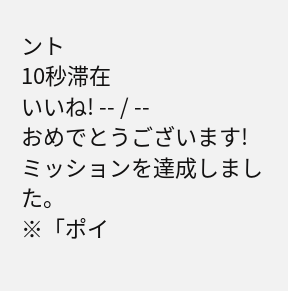ント
10秒滞在
いいね! -- / --
おめでとうございます!
ミッションを達成しました。
※「ポイ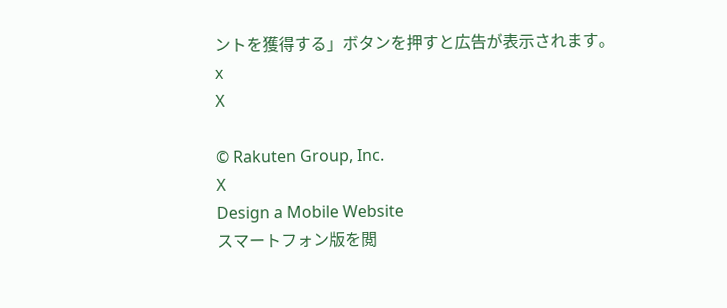ントを獲得する」ボタンを押すと広告が表示されます。
x
X

© Rakuten Group, Inc.
X
Design a Mobile Website
スマートフォン版を閲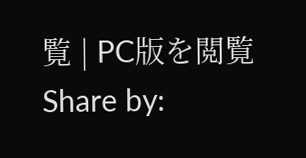覧 | PC版を閲覧
Share by: